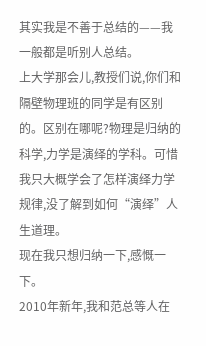其实我是不善于总结的——我一般都是听别人总结。
上大学那会儿,教授们说,你们和隔壁物理班的同学是有区别的。区别在哪呢?物理是归纳的科学,力学是演绎的学科。可惜我只大概学会了怎样演绎力学规律,没了解到如何“演绎”人生道理。
现在我只想归纳一下,感慨一下。
2010年新年,我和范总等人在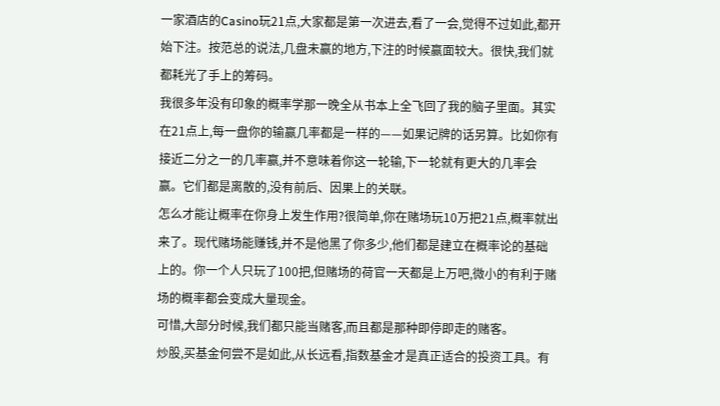一家酒店的Casino玩21点,大家都是第一次进去,看了一会,觉得不过如此,都开始下注。按范总的说法,几盘未赢的地方,下注的时候赢面较大。很快,我们就都耗光了手上的筹码。
我很多年没有印象的概率学那一晚全从书本上全飞回了我的脑子里面。其实在21点上,每一盘你的输赢几率都是一样的——如果记牌的话另算。比如你有接近二分之一的几率赢,并不意味着你这一轮输,下一轮就有更大的几率会赢。它们都是离散的,没有前后、因果上的关联。
怎么才能让概率在你身上发生作用?很简单,你在赌场玩10万把21点,概率就出来了。现代赌场能赚钱,并不是他黑了你多少,他们都是建立在概率论的基础上的。你一个人只玩了100把,但赌场的荷官一天都是上万吧,微小的有利于赌场的概率都会变成大量现金。
可惜,大部分时候,我们都只能当赌客,而且都是那种即停即走的赌客。
炒股,买基金何尝不是如此,从长远看,指数基金才是真正适合的投资工具。有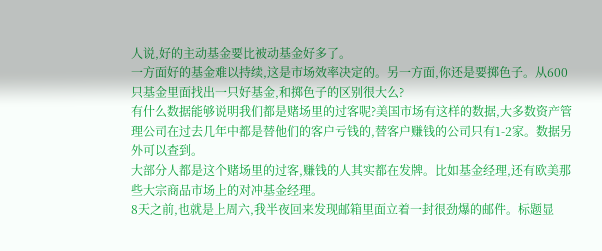人说,好的主动基金要比被动基金好多了。
一方面好的基金难以持续,这是市场效率决定的。另一方面,你还是要掷色子。从600只基金里面找出一只好基金,和掷色子的区别很大么?
有什么数据能够说明我们都是赌场里的过客呢?美国市场有这样的数据,大多数资产管理公司在过去几年中都是替他们的客户亏钱的,替客户赚钱的公司只有1-2家。数据另外可以查到。
大部分人都是这个赌场里的过客,赚钱的人其实都在发牌。比如基金经理,还有欧美那些大宗商品市场上的对冲基金经理。
8天之前,也就是上周六,我半夜回来发现邮箱里面立着一封很劲爆的邮件。标题显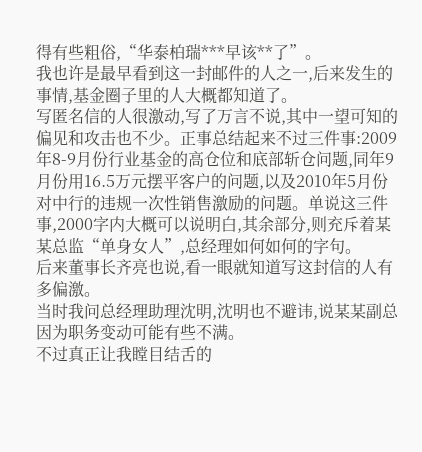得有些粗俗,“华泰柏瑞***早该**了”。
我也许是最早看到这一封邮件的人之一,后来发生的事情,基金圈子里的人大概都知道了。
写匿名信的人很激动,写了万言不说,其中一望可知的偏见和攻击也不少。正事总结起来不过三件事:2009年8-9月份行业基金的高仓位和底部斩仓问题,同年9月份用16.5万元摆平客户的问题,以及2010年5月份对中行的违规一次性销售激励的问题。单说这三件事,2000字内大概可以说明白,其余部分,则充斥着某某总监“单身女人”,总经理如何如何的字句。
后来董事长齐亮也说,看一眼就知道写这封信的人有多偏激。
当时我问总经理助理沈明,沈明也不避讳,说某某副总因为职务变动可能有些不满。
不过真正让我瞠目结舌的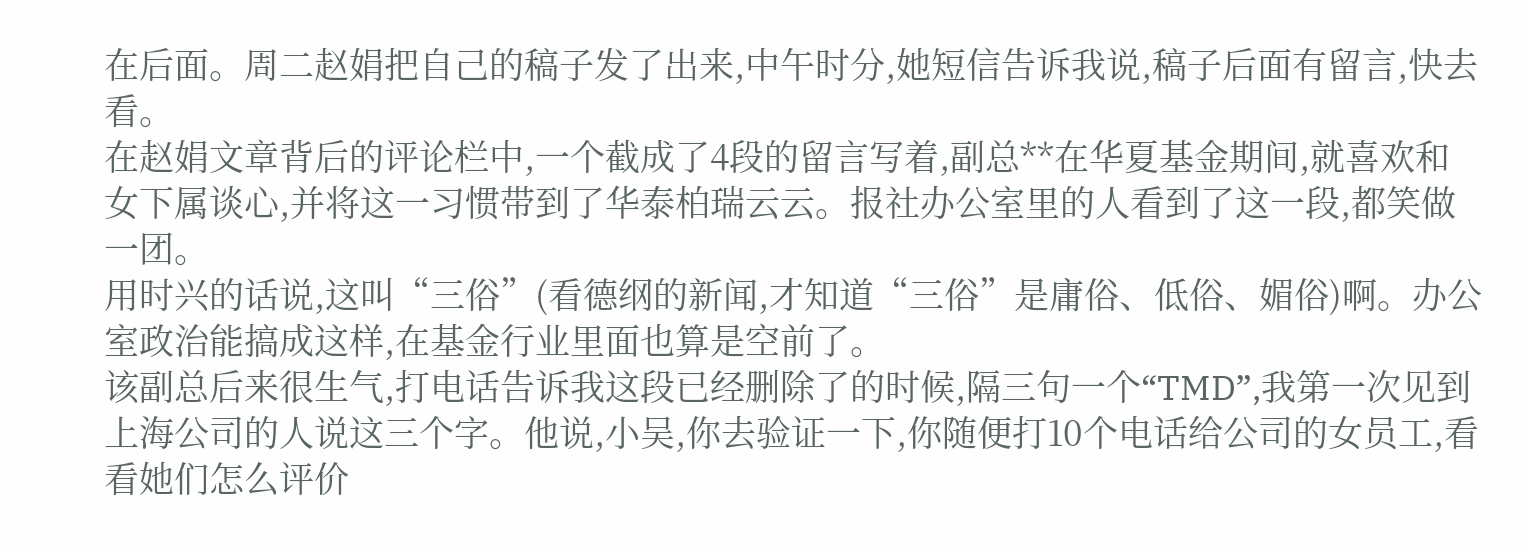在后面。周二赵娟把自己的稿子发了出来,中午时分,她短信告诉我说,稿子后面有留言,快去看。
在赵娟文章背后的评论栏中,一个截成了4段的留言写着,副总**在华夏基金期间,就喜欢和女下属谈心,并将这一习惯带到了华泰柏瑞云云。报社办公室里的人看到了这一段,都笑做一团。
用时兴的话说,这叫“三俗”(看德纲的新闻,才知道“三俗”是庸俗、低俗、媚俗)啊。办公室政治能搞成这样,在基金行业里面也算是空前了。
该副总后来很生气,打电话告诉我这段已经删除了的时候,隔三句一个“TMD”,我第一次见到上海公司的人说这三个字。他说,小吴,你去验证一下,你随便打10个电话给公司的女员工,看看她们怎么评价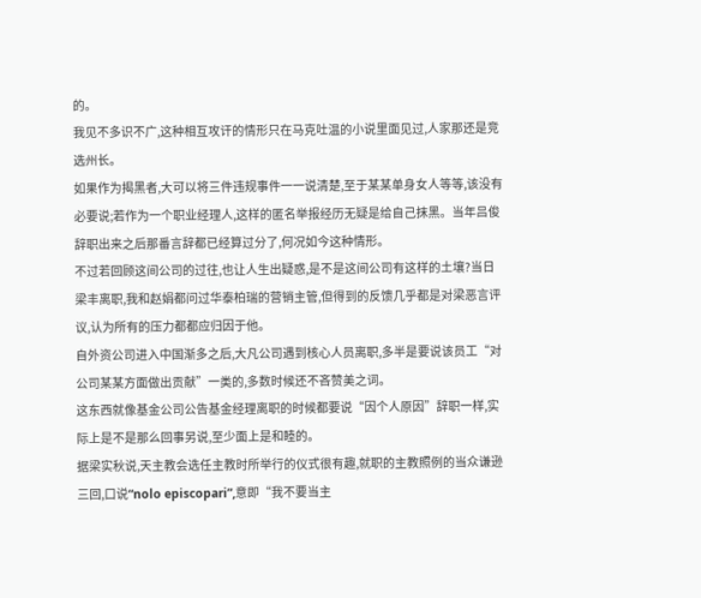的。
我见不多识不广,这种相互攻讦的情形只在马克吐温的小说里面见过,人家那还是竞选州长。
如果作为揭黑者,大可以将三件违规事件一一说清楚,至于某某单身女人等等,该没有必要说;若作为一个职业经理人,这样的匿名举报经历无疑是给自己抹黑。当年吕俊辞职出来之后那番言辞都已经算过分了,何况如今这种情形。
不过若回顾这间公司的过往,也让人生出疑惑,是不是这间公司有这样的土壤?当日梁丰离职,我和赵娟都问过华泰柏瑞的营销主管,但得到的反馈几乎都是对梁恶言评议,认为所有的压力都都应归因于他。
自外资公司进入中国渐多之后,大凡公司遇到核心人员离职,多半是要说该员工“对公司某某方面做出贡献”一类的,多数时候还不吝赞美之词。
这东西就像基金公司公告基金经理离职的时候都要说“因个人原因”辞职一样,实际上是不是那么回事另说,至少面上是和睦的。
据梁实秋说,天主教会选任主教时所举行的仪式很有趣,就职的主教照例的当众谦逊三回,口说“nolo episcopari”,意即“我不要当主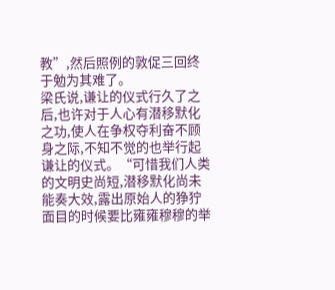教”,然后照例的敦促三回终于勉为其难了。
梁氏说,谦让的仪式行久了之后,也许对于人心有潜移默化之功,使人在争权夺利奋不顾身之际,不知不觉的也举行起谦让的仪式。“可惜我们人类的文明史尚短,潜移默化尚未能奏大效,露出原始人的狰狞面目的时候要比雍雍穆穆的举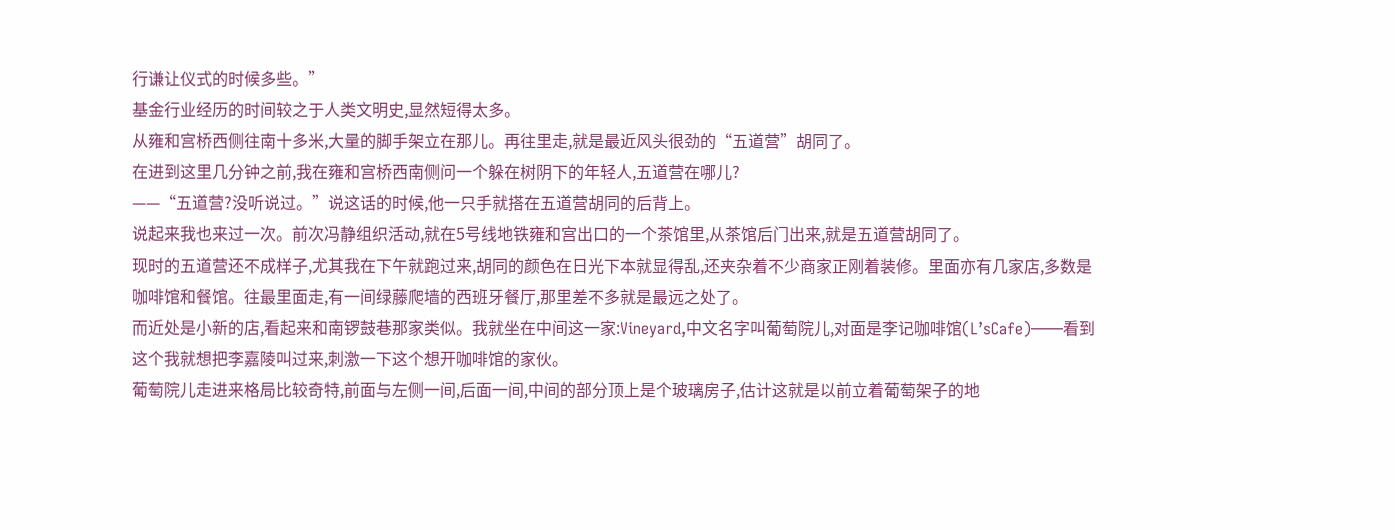行谦让仪式的时候多些。”
基金行业经历的时间较之于人类文明史,显然短得太多。
从雍和宫桥西侧往南十多米,大量的脚手架立在那儿。再往里走,就是最近风头很劲的“五道营”胡同了。
在进到这里几分钟之前,我在雍和宫桥西南侧问一个躲在树阴下的年轻人,五道营在哪儿?
——“五道营?没听说过。”说这话的时候,他一只手就搭在五道营胡同的后背上。
说起来我也来过一次。前次冯静组织活动,就在5号线地铁雍和宫出口的一个茶馆里,从茶馆后门出来,就是五道营胡同了。
现时的五道营还不成样子,尤其我在下午就跑过来,胡同的颜色在日光下本就显得乱,还夹杂着不少商家正刚着装修。里面亦有几家店,多数是咖啡馆和餐馆。往最里面走,有一间绿藤爬墙的西班牙餐厅,那里差不多就是最远之处了。
而近处是小新的店,看起来和南锣鼓巷那家类似。我就坐在中间这一家:Vineyard,中文名字叫葡萄院儿,对面是李记咖啡馆(L’sCafe)——看到这个我就想把李嘉陵叫过来,刺激一下这个想开咖啡馆的家伙。
葡萄院儿走进来格局比较奇特,前面与左侧一间,后面一间,中间的部分顶上是个玻璃房子,估计这就是以前立着葡萄架子的地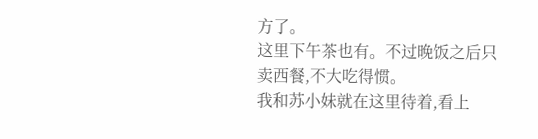方了。
这里下午茶也有。不过晚饭之后只卖西餐,不大吃得惯。
我和苏小妹就在这里待着,看上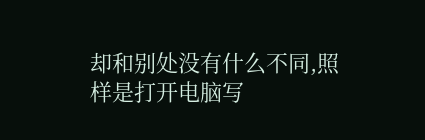却和别处没有什么不同,照样是打开电脑写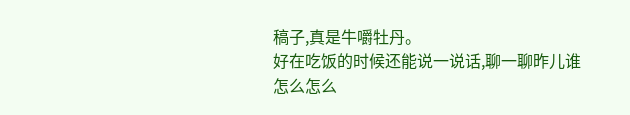稿子,真是牛嚼牡丹。
好在吃饭的时候还能说一说话,聊一聊昨儿谁怎么怎么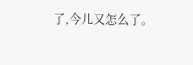了,今儿又怎么了。